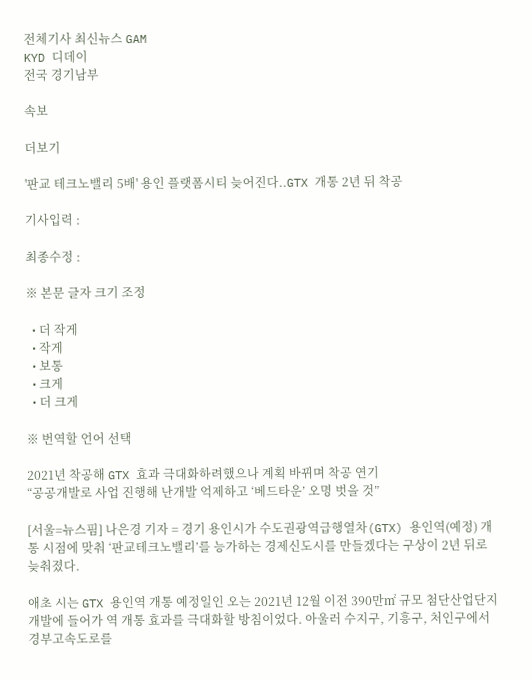전체기사 최신뉴스 GAM
KYD 디데이
전국 경기남부

속보

더보기

'판교 테크노밸리 5배' 용인 플랫폼시티 늦어진다..GTX 개통 2년 뒤 착공

기사입력 :

최종수정 :

※ 본문 글자 크기 조정

  • 더 작게
  • 작게
  • 보통
  • 크게
  • 더 크게

※ 번역할 언어 선택

2021년 착공해 GTX 효과 극대화하려했으나 계획 바뀌며 착공 연기
“공공개발로 사업 진행해 난개발 억제하고 ‘베드타운’ 오명 벗을 것”

[서울=뉴스핌] 나은경 기자 = 경기 용인시가 수도권광역급행열차(GTX) 용인역(예정) 개통 시점에 맞춰 ‘판교테크노밸리’를 능가하는 경제신도시를 만들겠다는 구상이 2년 뒤로 늦춰졌다.

애초 시는 GTX 용인역 개통 예정일인 오는 2021년 12월 이전 390만㎡ 규모 첨단산업단지 개발에 들어가 역 개통 효과를 극대화할 방침이었다. 아울러 수지구, 기흥구, 처인구에서 경부고속도로를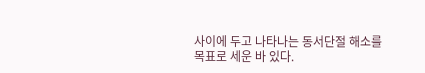사이에 두고 나타나는 동서단절 해소를 목표로 세운 바 있다.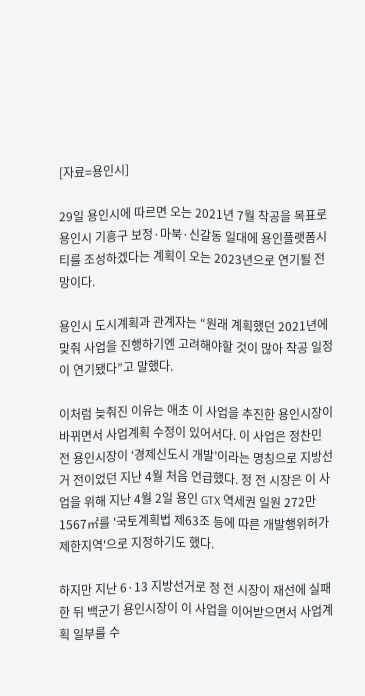[자료=용인시]

29일 용인시에 따르면 오는 2021년 7월 착공을 목표로 용인시 기흥구 보정·마북·신갈동 일대에 용인플랫폼시티를 조성하겠다는 계획이 오는 2023년으로 연기될 전망이다.

용인시 도시계획과 관계자는 “원래 계획했던 2021년에 맞춰 사업을 진행하기엔 고려해야할 것이 많아 착공 일정이 연기됐다”고 말했다.

이처럼 늦춰진 이유는 애초 이 사업을 추진한 용인시장이 바뀌면서 사업계획 수정이 있어서다. 이 사업은 정찬민 전 용인시장이 ‘경제신도시 개발’이라는 명칭으로 지방선거 전이었던 지난 4월 처음 언급했다. 정 전 시장은 이 사업을 위해 지난 4월 2일 용인 GTX 역세권 일원 272만1567㎡를 '국토계획법 제63조 등에 따른 개발행위허가 제한지역'으로 지정하기도 했다.

하지만 지난 6·13 지방선거로 정 전 시장이 재선에 실패한 뒤 백군기 용인시장이 이 사업을 이어받으면서 사업계획 일부를 수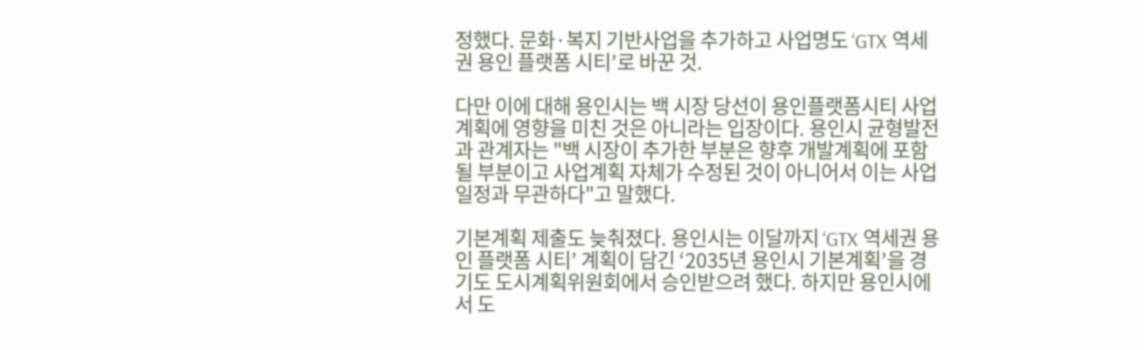정했다. 문화·복지 기반사업을 추가하고 사업명도 ‘GTX 역세권 용인 플랫폼 시티’로 바꾼 것.

다만 이에 대해 용인시는 백 시장 당선이 용인플랫폼시티 사업계획에 영향을 미친 것은 아니라는 입장이다. 용인시 균형발전과 관계자는 "백 시장이 추가한 부분은 향후 개발계획에 포함될 부분이고 사업계획 자체가 수정된 것이 아니어서 이는 사업 일정과 무관하다"고 말했다.

기본계획 제출도 늦춰졌다. 용인시는 이달까지 ‘GTX 역세권 용인 플랫폼 시티’ 계획이 담긴 ‘2035년 용인시 기본계획’을 경기도 도시계획위원회에서 승인받으려 했다. 하지만 용인시에서 도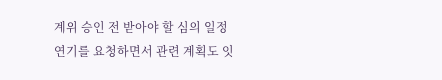계위 승인 전 받아야 할 심의 일정 연기를 요청하면서 관련 계획도 잇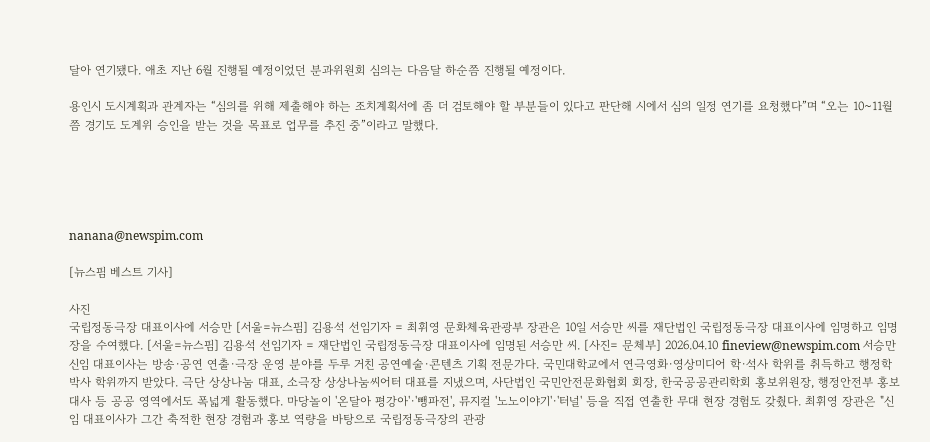달아 연기됐다. 애초 지난 6월 진행될 예정이었던 분과위원회 심의는 다음달 하순쯤 진행될 예정이다.

용인시 도시계획과 관계자는 “심의를 위해 제출해야 하는 조치계획서에 좀 더 검토해야 할 부분들이 있다고 판단해 시에서 심의 일정 연기를 요청했다”며 “오는 10~11월쯤 경기도 도계위 승인을 받는 것을 목표로 업무를 추진 중”이라고 말했다.





nanana@newspim.com

[뉴스핌 베스트 기사]

사진
국립정동극장 대표이사에 서승만 [서울=뉴스핌] 김용석 선임기자 = 최휘영 문화체육관광부 장관은 10일 서승만 씨를 재단법인 국립정동극장 대표이사에 임명하고 임명장을 수여했다. [서울=뉴스핌] 김용석 선임기자 = 재단법인 국립정동극장 대표이사에 임명된 서승만 씨. [사진= 문체부] 2026.04.10 fineview@newspim.com 서승만 신임 대표이사는 방송·공연 연출·극장 운영 분야를 두루 거친 공연예술·콘텐츠 기획 전문가다. 국민대학교에서 연극영화·영상미디어 학·석사 학위를 취득하고 행정학 박사 학위까지 받았다. 극단 상상나눔 대표, 소극장 상상나눔씨어터 대표를 지냈으며, 사단법인 국민안전문화협회 회장, 한국공공관리학회 홍보위원장, 행정안전부 홍보대사 등 공공 영역에서도 폭넓게 활동했다. 마당놀이 '온달아 평강아'·'뺑파전', 뮤지컬 '노노이야기'·'터널' 등을 직접 연출한 무대 현장 경험도 갖췄다. 최휘영 장관은 "신임 대표이사가 그간 축적한 현장 경험과 홍보 역량을 바탕으로 국립정동극장의 관광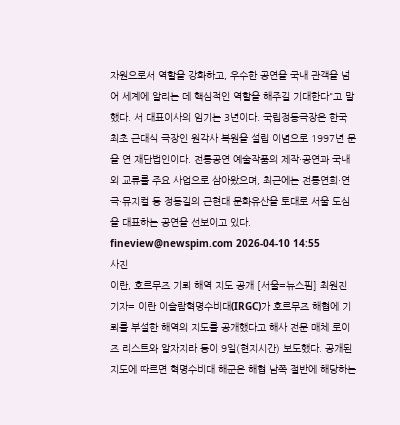자원으로서 역할을 강화하고, 우수한 공연을 국내 관객을 넘어 세계에 알리는 데 핵심적인 역할을 해주길 기대한다"고 말했다. 서 대표이사의 임기는 3년이다. 국립정동극장은 한국 최초 근대식 극장인 원각사 복원을 설립 이념으로 1997년 문을 연 재단법인이다. 전통공연 예술작품의 제작·공연과 국내외 교류를 주요 사업으로 삼아왔으며, 최근에는 전통연희·연극·뮤지컬 등 정동길의 근현대 문화유산을 토대로 서울 도심을 대표하는 공연을 선보이고 있다. fineview@newspim.com 2026-04-10 14:55
사진
이란, 호르무즈 기뢰 해역 지도 공개 [서울=뉴스핌] 최원진 기자= 이란 이슬람혁명수비대(IRGC)가 호르무즈 해협에 기뢰를 부설한 해역의 지도를 공개했다고 해사 전문 매체 로이즈 리스트와 알자지라 등이 9일(현지시간) 보도했다. 공개된 지도에 따르면 혁명수비대 해군은 해협 남쪽 절반에 해당하는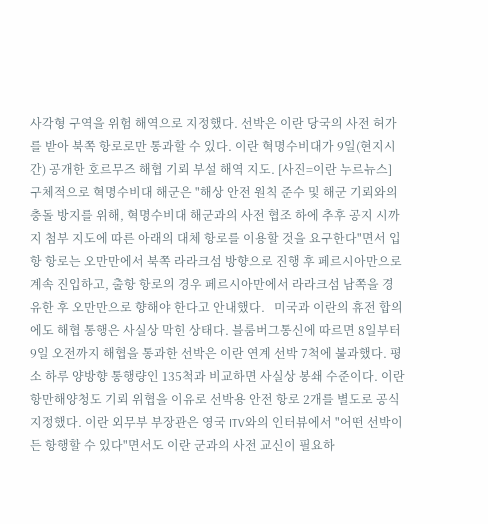사각형 구역을 위험 해역으로 지정했다. 선박은 이란 당국의 사전 허가를 받아 북쪽 항로로만 통과할 수 있다. 이란 혁명수비대가 9일(현지시간) 공개한 호르무즈 해협 기뢰 부설 해역 지도. [사진=이란 누르뉴스] 구체적으로 혁명수비대 해군은 "해상 안전 원칙 준수 및 해군 기뢰와의 충돌 방지를 위해, 혁명수비대 해군과의 사전 협조 하에 추후 공지 시까지 첨부 지도에 따른 아래의 대체 항로를 이용할 것을 요구한다"면서 입항 항로는 오만만에서 북쪽 라라크섬 방향으로 진행 후 페르시아만으로 계속 진입하고, 출항 항로의 경우 페르시아만에서 라라크섬 남쪽을 경유한 후 오만만으로 향해야 한다고 안내했다.   미국과 이란의 휴전 합의에도 해협 통행은 사실상 막힌 상태다. 블룸버그통신에 따르면 8일부터 9일 오전까지 해협을 통과한 선박은 이란 연계 선박 7척에 불과했다. 평소 하루 양방향 통행량인 135척과 비교하면 사실상 봉쇄 수준이다. 이란 항만해양청도 기뢰 위협을 이유로 선박용 안전 항로 2개를 별도로 공식 지정했다. 이란 외무부 부장관은 영국 ITV와의 인터뷰에서 "어떤 선박이든 항행할 수 있다"면서도 이란 군과의 사전 교신이 필요하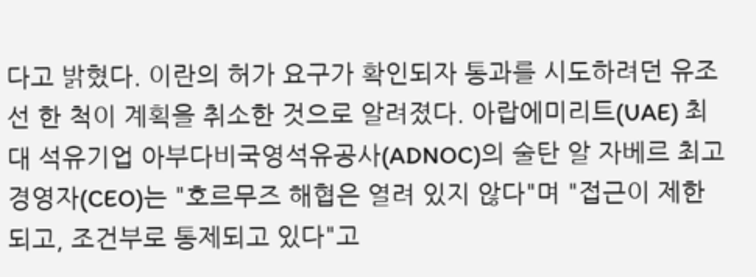다고 밝혔다. 이란의 허가 요구가 확인되자 통과를 시도하려던 유조선 한 척이 계획을 취소한 것으로 알려졌다. 아랍에미리트(UAE) 최대 석유기업 아부다비국영석유공사(ADNOC)의 술탄 알 자베르 최고경영자(CEO)는 "호르무즈 해협은 열려 있지 않다"며 "접근이 제한되고, 조건부로 통제되고 있다"고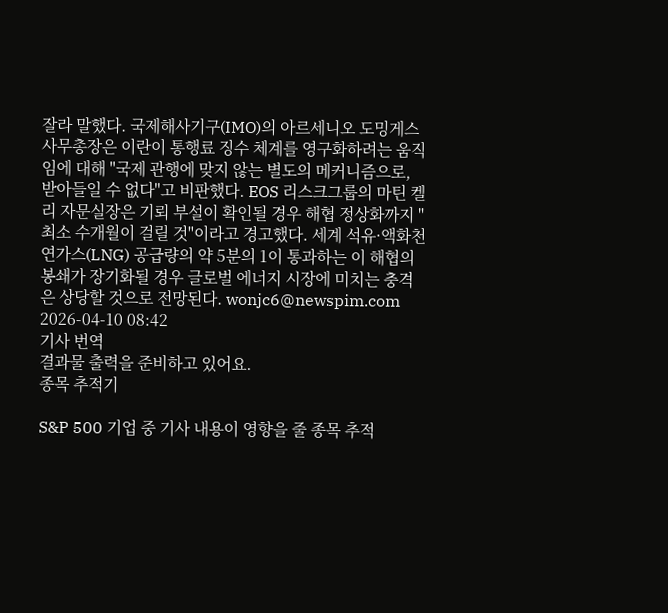잘라 말했다. 국제해사기구(IMO)의 아르세니오 도밍게스 사무총장은 이란이 통행료 징수 체계를 영구화하려는 움직임에 대해 "국제 관행에 맞지 않는 별도의 메커니즘으로, 받아들일 수 없다"고 비판했다. EOS 리스크그룹의 마틴 켈리 자문실장은 기뢰 부설이 확인될 경우 해협 정상화까지 "최소 수개월이 걸릴 것"이라고 경고했다. 세계 석유·액화천연가스(LNG) 공급량의 약 5분의 1이 통과하는 이 해협의 봉쇄가 장기화될 경우 글로벌 에너지 시장에 미치는 충격은 상당할 것으로 전망된다. wonjc6@newspim.com   2026-04-10 08:42
기사 번역
결과물 출력을 준비하고 있어요.
종목 추적기

S&P 500 기업 중 기사 내용이 영향을 줄 종목 추적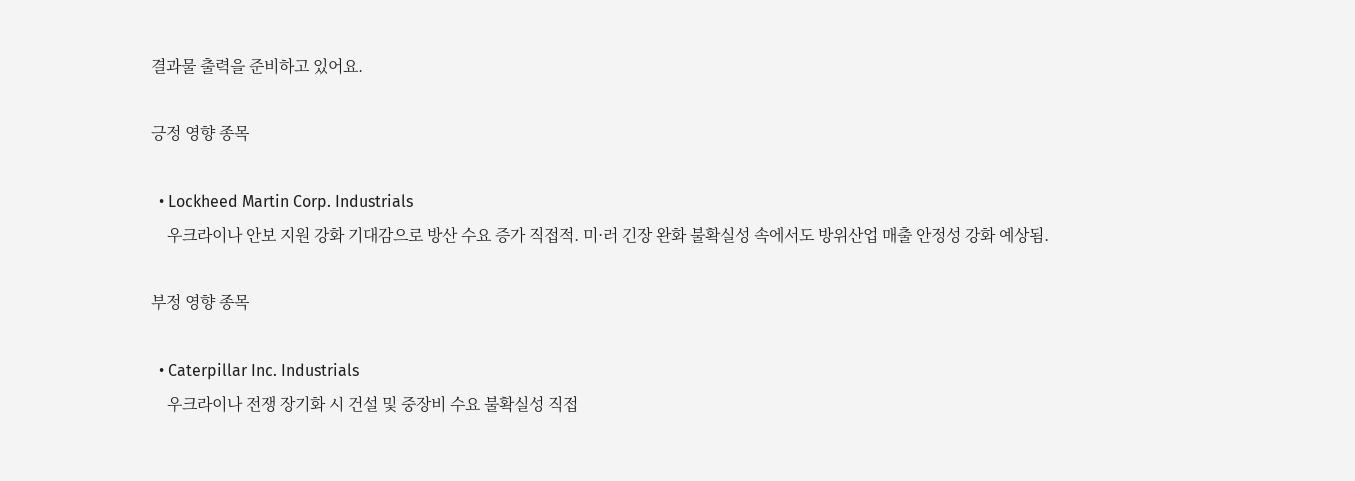결과물 출력을 준비하고 있어요.

긍정 영향 종목

  • Lockheed Martin Corp. Industrials
    우크라이나 안보 지원 강화 기대감으로 방산 수요 증가 직접적. 미·러 긴장 완화 불확실성 속에서도 방위산업 매출 안정성 강화 예상됨.

부정 영향 종목

  • Caterpillar Inc. Industrials
    우크라이나 전쟁 장기화 시 건설 및 중장비 수요 불확실성 직접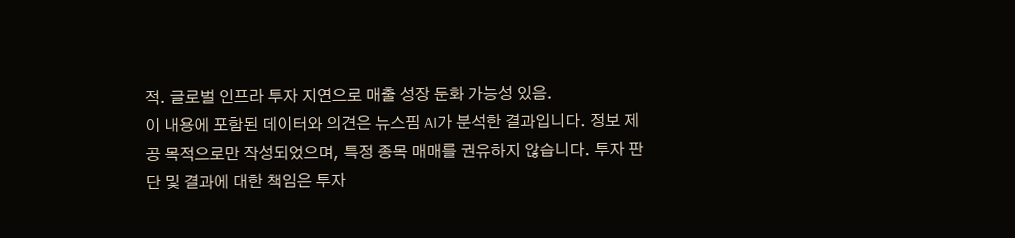적. 글로벌 인프라 투자 지연으로 매출 성장 둔화 가능성 있음.
이 내용에 포함된 데이터와 의견은 뉴스핌 AI가 분석한 결과입니다. 정보 제공 목적으로만 작성되었으며, 특정 종목 매매를 권유하지 않습니다. 투자 판단 및 결과에 대한 책임은 투자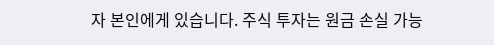자 본인에게 있습니다. 주식 투자는 원금 손실 가능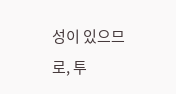성이 있으므로, 투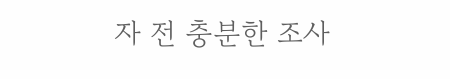자 전 충분한 조사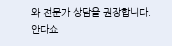와 전문가 상담을 권장합니다.
안다쇼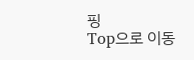핑
Top으로 이동